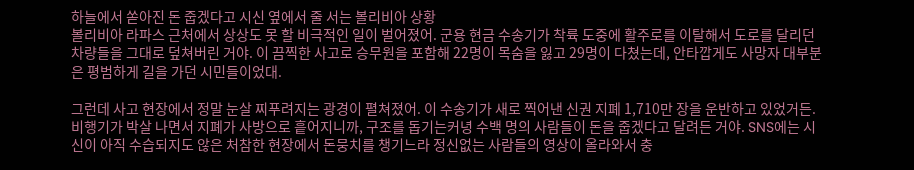하늘에서 쏟아진 돈 줍겠다고 시신 옆에서 줄 서는 볼리비아 상황
볼리비아 라파스 근처에서 상상도 못 할 비극적인 일이 벌어졌어. 군용 현금 수송기가 착륙 도중에 활주로를 이탈해서 도로를 달리던 차량들을 그대로 덮쳐버린 거야. 이 끔찍한 사고로 승무원을 포함해 22명이 목숨을 잃고 29명이 다쳤는데, 안타깝게도 사망자 대부분은 평범하게 길을 가던 시민들이었대.

그런데 사고 현장에서 정말 눈살 찌푸려지는 광경이 펼쳐졌어. 이 수송기가 새로 찍어낸 신권 지폐 1,710만 장을 운반하고 있었거든. 비행기가 박살 나면서 지폐가 사방으로 흩어지니까, 구조를 돕기는커녕 수백 명의 사람들이 돈을 줍겠다고 달려든 거야. SNS에는 시신이 아직 수습되지도 않은 처참한 현장에서 돈뭉치를 챙기느라 정신없는 사람들의 영상이 올라와서 충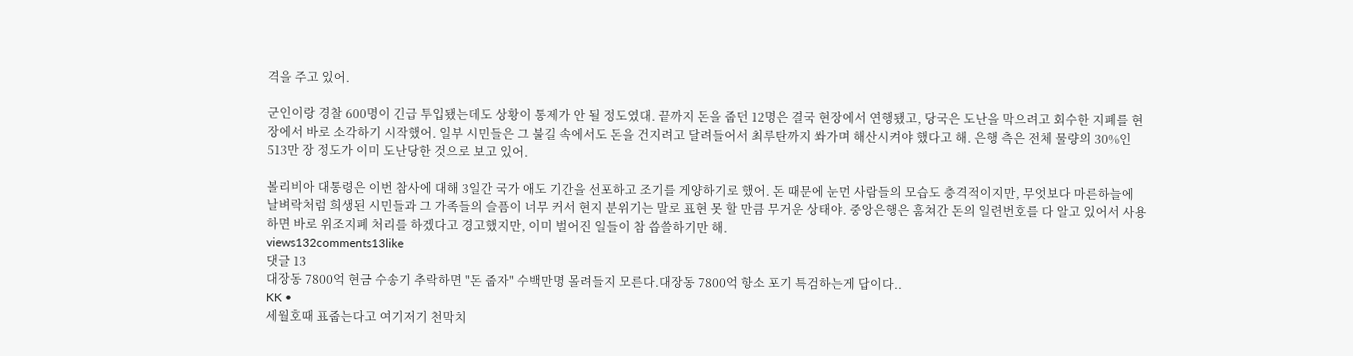격을 주고 있어.

군인이랑 경찰 600명이 긴급 투입됐는데도 상황이 통제가 안 될 정도였대. 끝까지 돈을 줍던 12명은 결국 현장에서 연행됐고, 당국은 도난을 막으려고 회수한 지폐를 현장에서 바로 소각하기 시작했어. 일부 시민들은 그 불길 속에서도 돈을 건지려고 달려들어서 최루탄까지 쏴가며 해산시켜야 했다고 해. 은행 측은 전체 물량의 30%인 513만 장 정도가 이미 도난당한 것으로 보고 있어.

볼리비아 대통령은 이번 참사에 대해 3일간 국가 애도 기간을 선포하고 조기를 게양하기로 했어. 돈 때문에 눈먼 사람들의 모습도 충격적이지만, 무엇보다 마른하늘에 날벼락처럼 희생된 시민들과 그 가족들의 슬픔이 너무 커서 현지 분위기는 말로 표현 못 할 만큼 무거운 상태야. 중앙은행은 훔쳐간 돈의 일련번호를 다 알고 있어서 사용하면 바로 위조지폐 처리를 하겠다고 경고했지만, 이미 벌어진 일들이 참 씁쓸하기만 해.
views132comments13like
댓글 13
대장동 7800억 현금 수송기 추락하면 "돈 줍자" 수백만명 몰려들지 모른다.대장동 7800억 항소 포기 특검하는게 답이다..
KK •
세월호때 표줍는다고 여기저기 천막치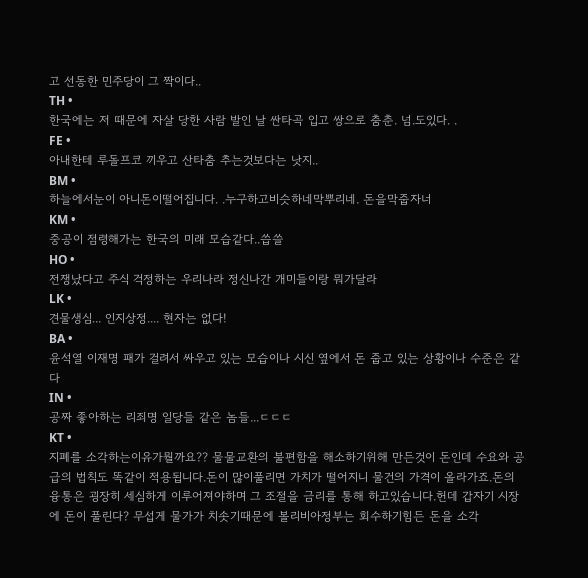고 선동한 민주당이 그 짝이다..
TH •
한국에는 저 때문에 자살 당한 사람 발인 날 싼타곡 입고 쌍으로 춤춘. 넘.도있다. .
FE •
아내한테 루돌프코 끼우고 산타춤 추는것보다는 낫지..
BM •
하늘에서눈이 아니돈이떨어집니다. .누구하고비슷하네막뿌리네. 돈을막줍자너
KM •
중공이 점령해가는 한국의 미래 모습같다..씁쓸
HO •
전쟁났다고 주식 걱정하는 우리나라 정신나간 개미들이랑 뭐가달라
LK •
견물생심... 인지상정.... 현자는 없다!
BA •
윤석열 이재명 패가 걸려서 싸우고 있는 모습이나 시신 옆에서 돈 줍고 있는 상황이나 수준은 같다
IN •
공짜 좋아하는 리죄명 일당들 같은 놈들...ㄷㄷㄷ
KT •
지폐를 소각하는이유가뭘까요?? 물물교환의 불편함을 해소하기위해 만든것이 돈인데 수요와 공급의 법칙도 똑같이 적용됩니다.돈이 많이풀리면 가치가 떨어지니 물건의 가격이 올라가죠.돈의 융통은 굉장히 세심하게 이루어져야하며 그 조절을 금리를 통해 하고있습니다.헌데 갑자기 시장에 돈이 풀린다? 무섭게 물가가 치솟기때문에 볼리비아정부는 회수하기힘든 돈을 소각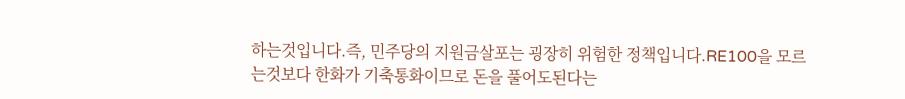하는것입니다.즉, 민주당의 지원금살포는 굉장히 위험한 정책입니다.RE100을 모르는것보다 한화가 기축통화이므로 돈을 풀어도된다는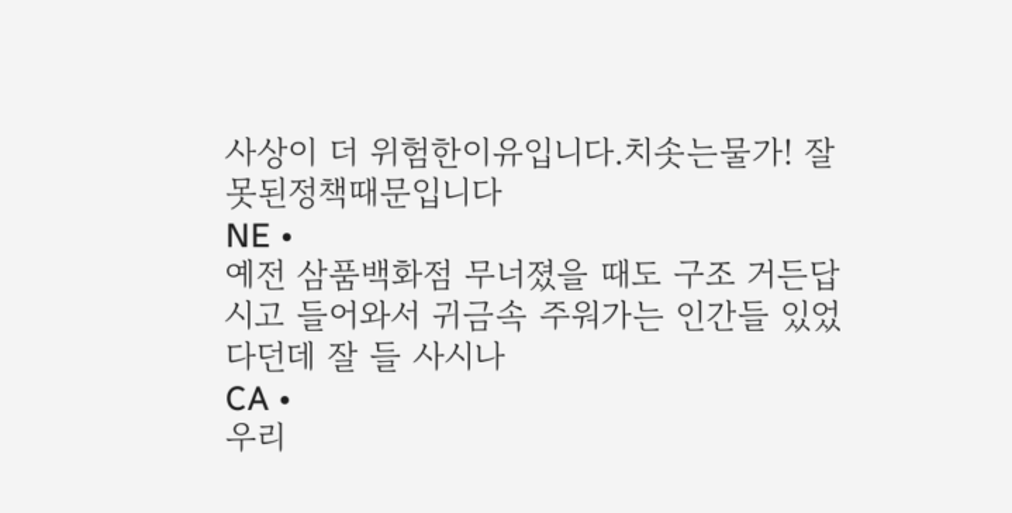사상이 더 위험한이유입니다.치솟는물가! 잘못된정책때문입니다
NE •
예전 삼품백화점 무너졌을 때도 구조 거든답시고 들어와서 귀금속 주워가는 인간들 있었다던데 잘 들 사시나
CA •
우리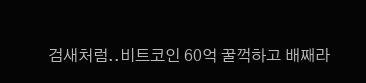검새처럼..비트코인 60억 꿀꺽하고 배째라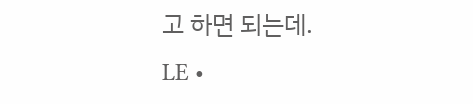고 하면 되는데.
LE •